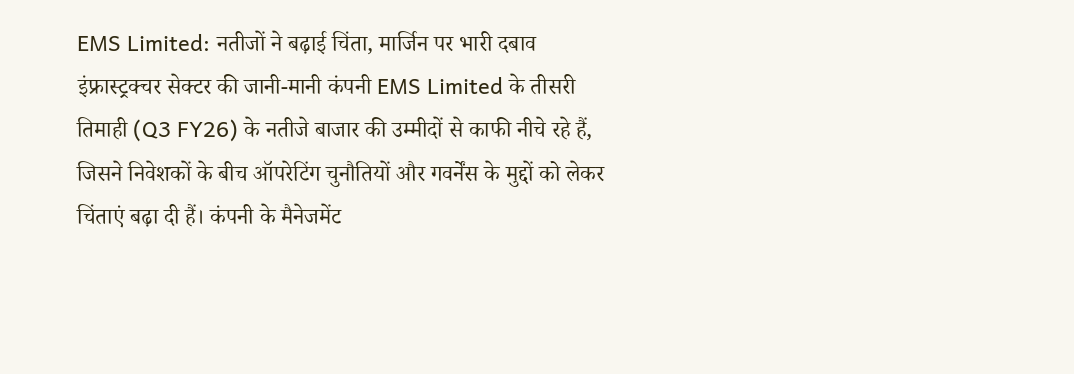EMS Limited: नतीजों ने बढ़ाई चिंता, मार्जिन पर भारी दबाव
इंफ्रास्ट्रक्चर सेक्टर की जानी-मानी कंपनी EMS Limited के तीसरी तिमाही (Q3 FY26) के नतीजे बाजार की उम्मीदों से काफी नीचे रहे हैं, जिसने निवेशकों के बीच ऑपरेटिंग चुनौतियों और गवर्नेंस के मुद्दों को लेकर चिंताएं बढ़ा दी हैं। कंपनी के मैनेजमेंट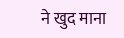ने खुद माना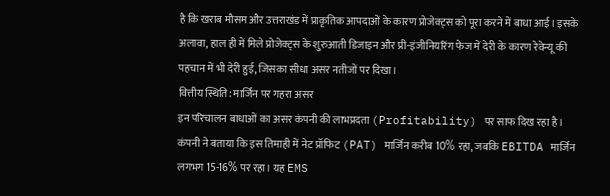है कि खराब मौसम और उत्तराखंड में प्राकृतिक आपदाओं के कारण प्रोजेक्ट्स को पूरा करने में बाधा आई। इसके अलावा, हाल ही में मिले प्रोजेक्ट्स के शुरुआती डिजाइन और प्री-इंजीनियरिंग फेज में देरी के कारण रेवेन्यू की पहचान में भी देरी हुई, जिसका सीधा असर नतीजों पर दिखा।
वित्तीय स्थिति: मार्जिन पर गहरा असर
इन परिचालन बाधाओं का असर कंपनी की लाभप्रदता (Profitability) पर साफ दिख रहा है। कंपनी ने बताया कि इस तिमाही में नेट प्रॉफिट (PAT) मार्जिन करीब 10% रहा, जबकि EBITDA मार्जिन लगभग 15-16% पर रहा। यह EMS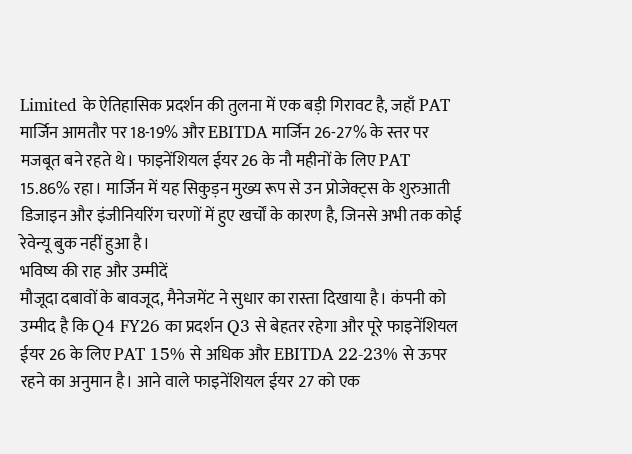Limited के ऐतिहासिक प्रदर्शन की तुलना में एक बड़ी गिरावट है, जहाँ PAT मार्जिन आमतौर पर 18-19% और EBITDA मार्जिन 26-27% के स्तर पर मजबूत बने रहते थे। फाइनेंशियल ईयर 26 के नौ महीनों के लिए PAT 15.86% रहा। मार्जिन में यह सिकुड़न मुख्य रूप से उन प्रोजेक्ट्स के शुरुआती डिजाइन और इंजीनियरिंग चरणों में हुए खर्चों के कारण है, जिनसे अभी तक कोई रेवेन्यू बुक नहीं हुआ है।
भविष्य की राह और उम्मीदें
मौजूदा दबावों के बावजूद, मैनेजमेंट ने सुधार का रास्ता दिखाया है। कंपनी को उम्मीद है कि Q4 FY26 का प्रदर्शन Q3 से बेहतर रहेगा और पूरे फाइनेंशियल ईयर 26 के लिए PAT 15% से अधिक और EBITDA 22-23% से ऊपर रहने का अनुमान है। आने वाले फाइनेंशियल ईयर 27 को एक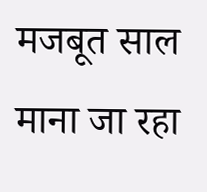मजबूत साल माना जा रहा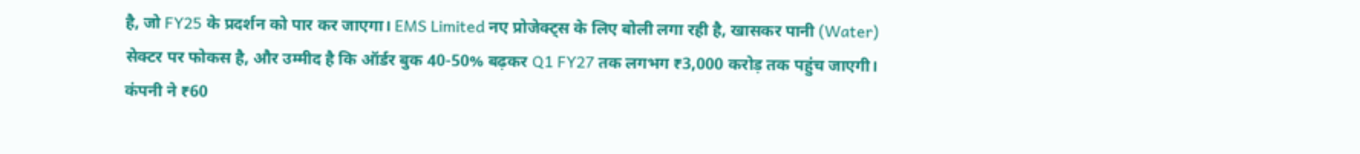है, जो FY25 के प्रदर्शन को पार कर जाएगा। EMS Limited नए प्रोजेक्ट्स के लिए बोली लगा रही है, खासकर पानी (Water) सेक्टर पर फोकस है, और उम्मीद है कि ऑर्डर बुक 40-50% बढ़कर Q1 FY27 तक लगभग ₹3,000 करोड़ तक पहुंच जाएगी। कंपनी ने ₹60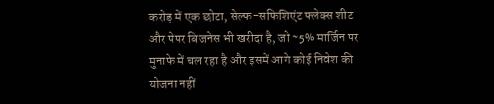करोड़ में एक छोटा, सेल्फ-सफिशिएंट फ्लेक्स शीट और पेपर बिजनेस भी खरीदा है, जो ~5% मार्जिन पर मुनाफे में चल रहा है और इसमें आगे कोई निवेश की योजना नहीं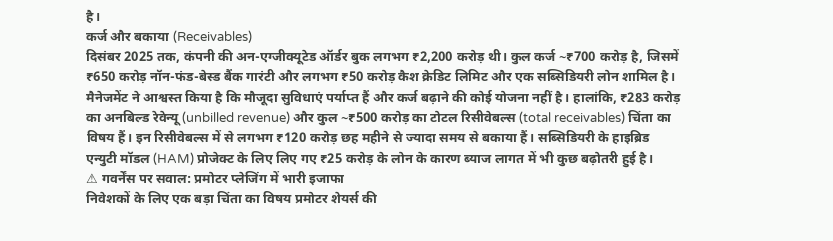है।
कर्ज और बकाया (Receivables)
दिसंबर 2025 तक, कंपनी की अन-एग्जीक्यूटेड ऑर्डर बुक लगभग ₹2,200 करोड़ थी। कुल कर्ज ~₹700 करोड़ है, जिसमें ₹650 करोड़ नॉन-फंड-बेस्ड बैंक गारंटी और लगभग ₹50 करोड़ कैश क्रेडिट लिमिट और एक सब्सिडियरी लोन शामिल है। मैनेजमेंट ने आश्वस्त किया है कि मौजूदा सुविधाएं पर्याप्त हैं और कर्ज बढ़ाने की कोई योजना नहीं है। हालांकि, ₹283 करोड़ का अनबिल्ड रेवेन्यू (unbilled revenue) और कुल ~₹500 करोड़ का टोटल रिसीवेबल्स (total receivables) चिंता का विषय हैं। इन रिसीवेबल्स में से लगभग ₹120 करोड़ छह महीने से ज्यादा समय से बकाया हैं। सब्सिडियरी के हाइब्रिड एन्युटी मॉडल (HAM) प्रोजेक्ट के लिए लिए गए ₹25 करोड़ के लोन के कारण ब्याज लागत में भी कुछ बढ़ोतरी हुई है।
⚠ गवर्नेंस पर सवाल: प्रमोटर प्लेजिंग में भारी इजाफा
निवेशकों के लिए एक बड़ा चिंता का विषय प्रमोटर शेयर्स की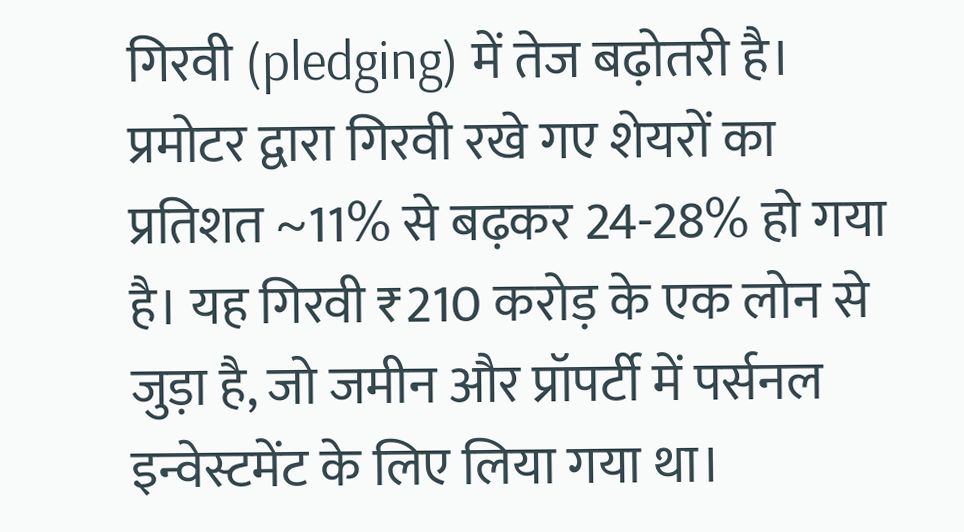गिरवी (pledging) में तेज बढ़ोतरी है। प्रमोटर द्वारा गिरवी रखे गए शेयरों का प्रतिशत ~11% से बढ़कर 24-28% हो गया है। यह गिरवी ₹210 करोड़ के एक लोन से जुड़ा है, जो जमीन और प्रॉपर्टी में पर्सनल इन्वेस्टमेंट के लिए लिया गया था।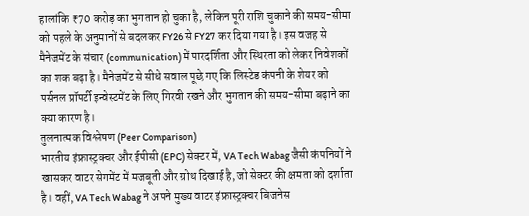हालांकि ₹70 करोड़ का भुगतान हो चुका है, लेकिन पूरी राशि चुकाने की समय-सीमा को पहले के अनुमानों से बदलकर FY26 से FY27 कर दिया गया है। इस वजह से मैनेजमेंट के संचार (communication) में पारदर्शिता और स्थिरता को लेकर निवेशकों का शक बढ़ा है। मैनेजमेंट से सीधे सवाल पूछे गए कि लिस्टेड कंपनी के शेयर को पर्सनल प्रॉपर्टी इन्वेस्टमेंट के लिए गिरवी रखने और भुगतान की समय-सीमा बढ़ाने का क्या कारण है।
तुलनात्मक विश्लेषण (Peer Comparison)
भारतीय इंफ्रास्ट्रक्चर और ईपीसी (EPC) सेक्टर में, VA Tech Wabag जैसी कंपनियों ने खासकर वाटर सेगमेंट में मजबूती और ग्रोथ दिखाई है, जो सेक्टर की क्षमता को दर्शाता है। वहीं, VA Tech Wabag ने अपने मुख्य वाटर इंफ्रास्ट्रक्चर बिजनेस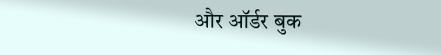और ऑर्डर बुक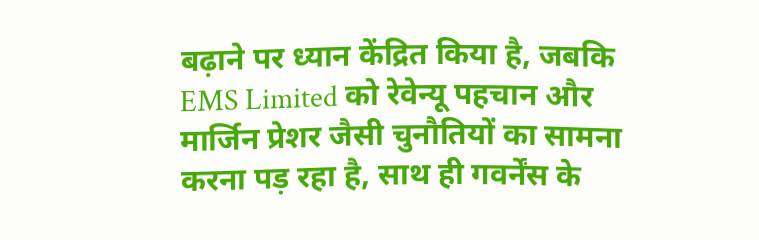बढ़ाने पर ध्यान केंद्रित किया है, जबकि EMS Limited को रेवेन्यू पहचान और मार्जिन प्रेशर जैसी चुनौतियों का सामना करना पड़ रहा है, साथ ही गवर्नेंस के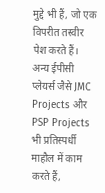मुद्दे भी हैं, जो एक विपरीत तस्वीर पेश करते हैं। अन्य ईपीसी प्लेयर्स जैसे JMC Projects और PSP Projects भी प्रतिस्पर्धी माहौल में काम करते हैं,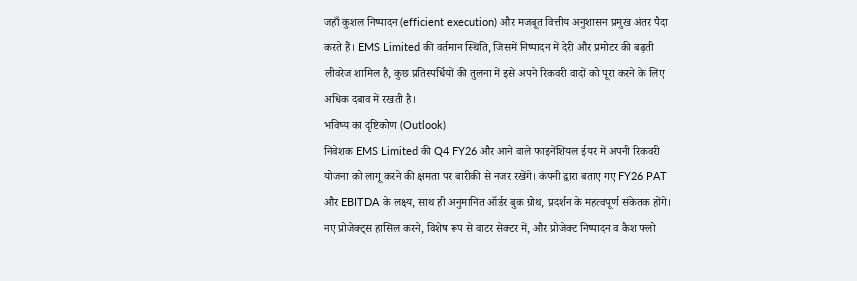जहाँ कुशल निष्पादन (efficient execution) और मजबूत वित्तीय अनुशासन प्रमुख अंतर पैदा करते हैं। EMS Limited की वर्तमान स्थिति, जिसमें निष्पादन में देरी और प्रमोटर की बढ़ती लीवरेज शामिल है, कुछ प्रतिस्पर्धियों की तुलना में इसे अपने रिकवरी वादों को पूरा करने के लिए अधिक दबाव में रखती है।
भविष्य का दृष्टिकोण (Outlook)
निवेशक EMS Limited की Q4 FY26 और आने वाले फाइनेंशियल ईयर में अपनी रिकवरी योजना को लागू करने की क्षमता पर बारीकी से नजर रखेंगे। कंपनी द्वारा बताए गए FY26 PAT और EBITDA के लक्ष्य, साथ ही अनुमानित ऑर्डर बुक ग्रोथ, प्रदर्शन के महत्वपूर्ण संकेतक होंगे। नए प्रोजेक्ट्स हासिल करने, विशेष रूप से वाटर सेक्टर में, और प्रोजेक्ट निष्पादन व कैश फ्लो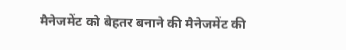मैनेजमेंट को बेहतर बनाने की मैनेजमेंट की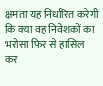क्षमता यह निर्धारित करेगी कि क्या वह निवेशकों का भरोसा फिर से हासिल कर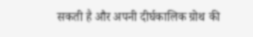सकती है और अपनी दीर्घकालिक ग्रोथ की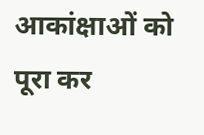आकांक्षाओं को पूरा कर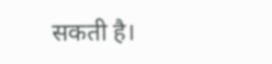सकती है।